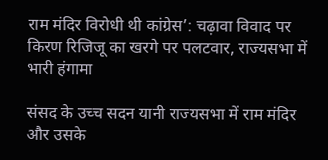राम मंदिर विरोधी थी कांग्रेस’: चढ़ावा विवाद पर किरण रिजिजू का खरगे पर पलटवार, राज्यसभा में भारी हंगामा

संसद के उच्च सदन यानी राज्यसभा में राम मंदिर और उसके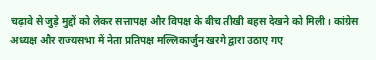चढ़ावे से जुड़े मुद्दों को लेकर सत्तापक्ष और विपक्ष के बीच तीखी बहस देखने को मिली। कांग्रेस अध्यक्ष और राज्यसभा में नेता प्रतिपक्ष मल्लिकार्जुन खरगे द्वारा उठाए गए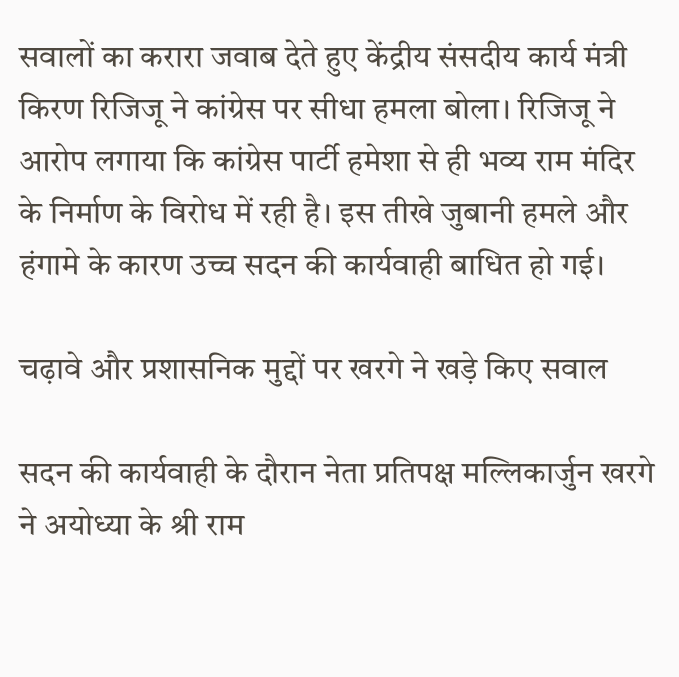सवालों का करारा जवाब देते हुए केंद्रीय संसदीय कार्य मंत्री किरण रिजिजू ने कांग्रेस पर सीधा हमला बोला। रिजिजू ने आरोप लगाया कि कांग्रेस पार्टी हमेशा से ही भव्य राम मंदिर के निर्माण के विरोध में रही है। इस तीखे जुबानी हमले और हंगामे के कारण उच्च सदन की कार्यवाही बाधित हो गई।

चढ़ावे और प्रशासनिक मुद्दों पर खरगे ने खड़े किए सवाल

सदन की कार्यवाही के दौरान नेता प्रतिपक्ष मल्लिकार्जुन खरगे ने अयोध्या के श्री राम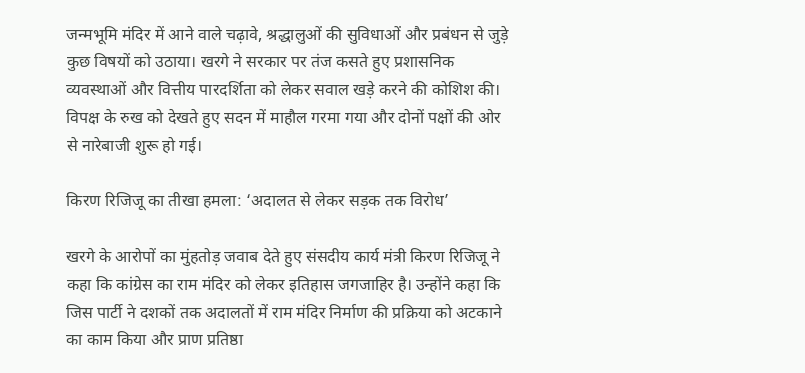जन्मभूमि मंदिर में आने वाले चढ़ावे, श्रद्धालुओं की सुविधाओं और प्रबंधन से जुड़े कुछ विषयों को उठाया। खरगे ने सरकार पर तंज कसते हुए प्रशासनिक व्यवस्थाओं और वित्तीय पारदर्शिता को लेकर सवाल खड़े करने की कोशिश की। विपक्ष के रुख को देखते हुए सदन में माहौल गरमा गया और दोनों पक्षों की ओर से नारेबाजी शुरू हो गई।

किरण रिजिजू का तीखा हमला: ‘अदालत से लेकर सड़क तक विरोध’

खरगे के आरोपों का मुंहतोड़ जवाब देते हुए संसदीय कार्य मंत्री किरण रिजिजू ने कहा कि कांग्रेस का राम मंदिर को लेकर इतिहास जगजाहिर है। उन्होंने कहा कि जिस पार्टी ने दशकों तक अदालतों में राम मंदिर निर्माण की प्रक्रिया को अटकाने का काम किया और प्राण प्रतिष्ठा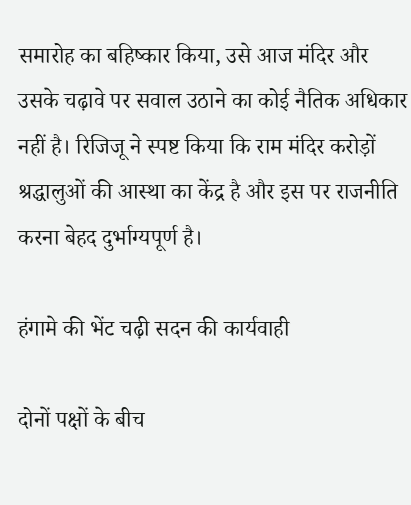समारोह का बहिष्कार किया, उसे आज मंदिर और उसके चढ़ावे पर सवाल उठाने का कोई नैतिक अधिकार नहीं है। रिजिजू ने स्पष्ट किया कि राम मंदिर करोड़ों श्रद्धालुओं की आस्था का केंद्र है और इस पर राजनीति करना बेहद दुर्भाग्यपूर्ण है।

हंगामे की भेंट चढ़ी सदन की कार्यवाही

दोनों पक्षों के बीच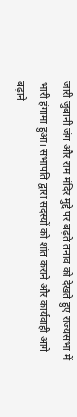जारी जुबानी जंग और राम मंदिर मुद्दे पर बढ़ते तनाव को देखते हुए राज्यसभा में भारी हंगामा हुआ। सभापति द्वारा सदस्यों को शांत कराने और कार्यवाही आगे बढ़ाने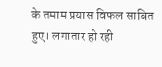के तमाम प्रयास विफल साबित हुए। लगातार हो रही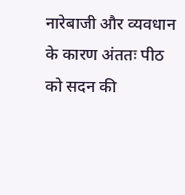नारेबाजी और व्यवधान के कारण अंततः पीठ को सदन की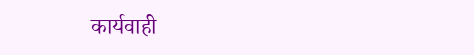कार्यवाही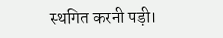स्थगित करनी पड़ी।